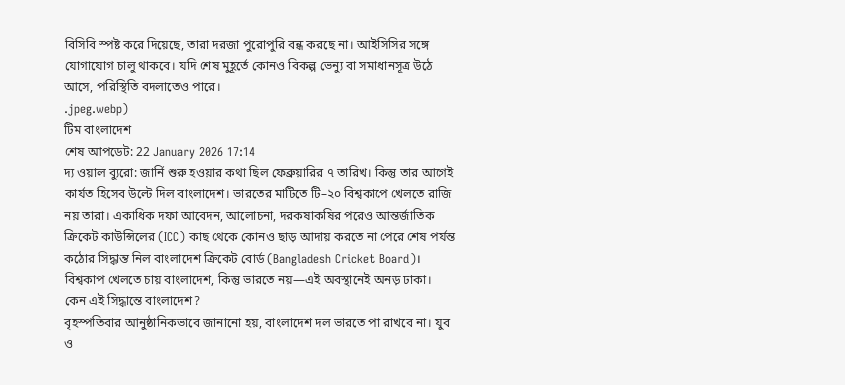বিসিবি স্পষ্ট করে দিয়েছে, তারা দরজা পুরোপুরি বন্ধ করছে না। আইসিসির সঙ্গে যোগাযোগ চালু থাকবে। যদি শেষ মুহূর্তে কোনও বিকল্প ভেন্যু বা সমাধানসূত্র উঠে আসে, পরিস্থিতি বদলাতেও পারে।
.jpeg.webp)
টিম বাংলাদেশ
শেষ আপডেট: 22 January 2026 17:14
দ্য ওয়াল ব্যুরো: জার্নি শুরু হওয়ার কথা ছিল ফেব্রুয়ারির ৭ তারিখ। কিন্তু তার আগেই কার্যত হিসেব উল্টে দিল বাংলাদেশ। ভারতের মাটিতে টি–২০ বিশ্বকাপে খেলতে রাজি নয় তারা। একাধিক দফা আবেদন, আলোচনা, দরকষাকষির পরেও আন্তর্জাতিক ক্রিকেট কাউন্সিলের (ICC) কাছ থেকে কোনও ছাড় আদায় করতে না পেরে শেষ পর্যন্ত কঠোর সিদ্ধান্ত নিল বাংলাদেশ ক্রিকেট বোর্ড (Bangladesh Cricket Board)। বিশ্বকাপ খেলতে চায় বাংলাদেশ, কিন্তু ভারতে নয়—এই অবস্থানেই অনড় ঢাকা।
কেন এই সিদ্ধান্তে বাংলাদেশ?
বৃহস্পতিবার আনুষ্ঠানিকভাবে জানানো হয়, বাংলাদেশ দল ভারতে পা রাখবে না। যুব ও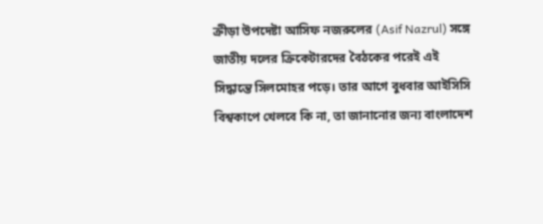ক্রীড়া উপদেষ্টা আসিফ নজরুলের (Asif Nazrul) সঙ্গে জাতীয় দলের ক্রিকেটারদের বৈঠকের পরেই এই সিদ্ধান্তে সিলমোহর পড়ে। তার আগে বুধবার আইসিসি বিশ্বকাপে খেলবে কি না, তা জানানোর জন্য বাংলাদেশ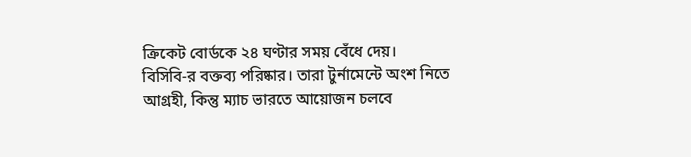ক্রিকেট বোর্ডকে ২৪ ঘণ্টার সময় বেঁধে দেয়।
বিসিবি-র বক্তব্য পরিষ্কার। তারা টুর্নামেন্টে অংশ নিতে আগ্রহী, কিন্তু ম্যাচ ভারতে আয়োজন চলবে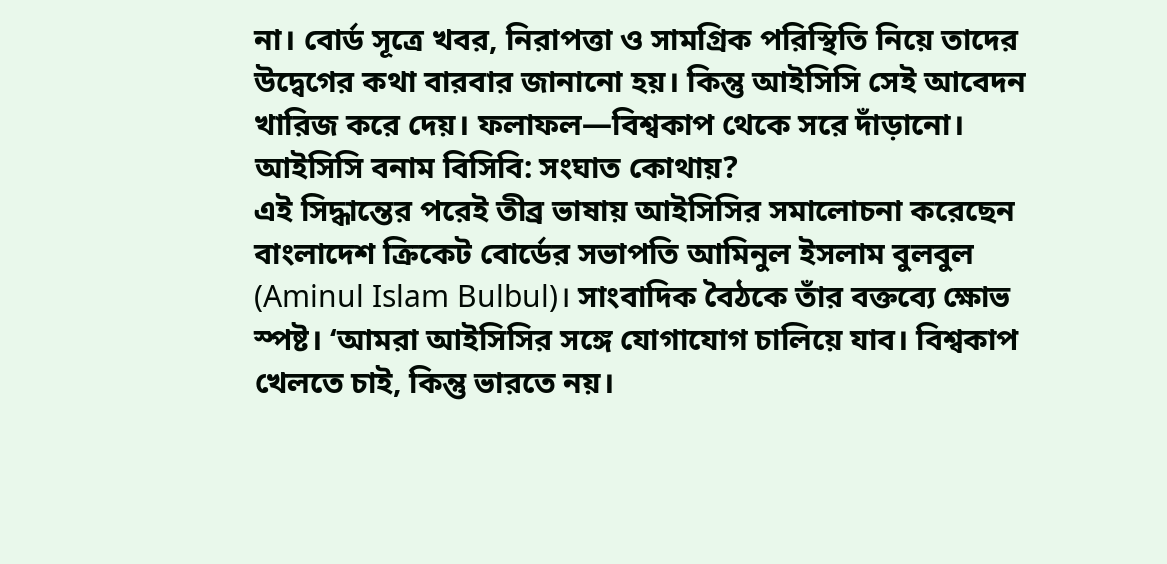না। বোর্ড সূত্রে খবর, নিরাপত্তা ও সামগ্রিক পরিস্থিতি নিয়ে তাদের উদ্বেগের কথা বারবার জানানো হয়। কিন্তু আইসিসি সেই আবেদন খারিজ করে দেয়। ফলাফল—বিশ্বকাপ থেকে সরে দাঁড়ানো।
আইসিসি বনাম বিসিবি: সংঘাত কোথায়?
এই সিদ্ধান্তের পরেই তীব্র ভাষায় আইসিসির সমালোচনা করেছেন বাংলাদেশ ক্রিকেট বোর্ডের সভাপতি আমিনুল ইসলাম বুলবুল (Aminul Islam Bulbul)। সাংবাদিক বৈঠকে তাঁর বক্তব্যে ক্ষোভ স্পষ্ট। ‘আমরা আইসিসির সঙ্গে যোগাযোগ চালিয়ে যাব। বিশ্বকাপ খেলতে চাই, কিন্তু ভারতে নয়।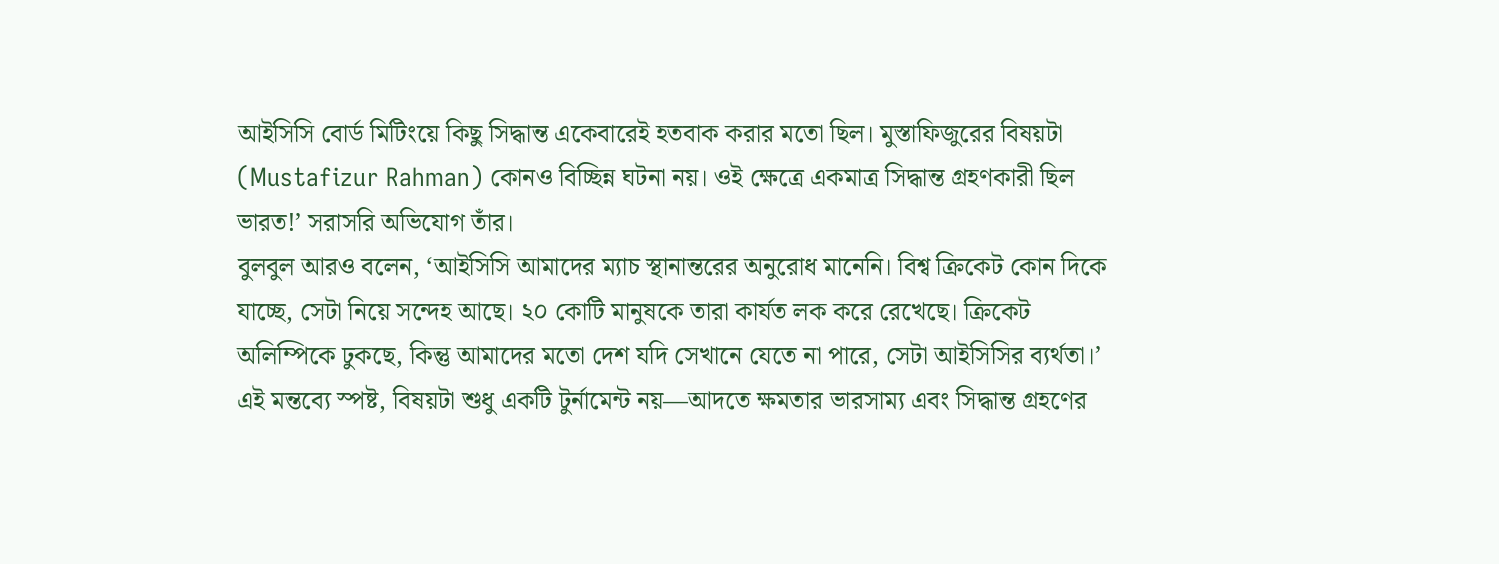আইসিসি বোর্ড মিটিংয়ে কিছু সিদ্ধান্ত একেবারেই হতবাক করার মতো ছিল। মুস্তাফিজুরের বিষয়টা (Mustafizur Rahman) কোনও বিচ্ছিন্ন ঘটনা নয়। ওই ক্ষেত্রে একমাত্র সিদ্ধান্ত গ্রহণকারী ছিল ভারত!’ সরাসরি অভিযোগ তাঁর।
বুলবুল আরও বলেন, ‘আইসিসি আমাদের ম্যাচ স্থানান্তরের অনুরোধ মানেনি। বিশ্ব ক্রিকেট কোন দিকে যাচ্ছে, সেটা নিয়ে সন্দেহ আছে। ২০ কোটি মানুষকে তারা কার্যত লক করে রেখেছে। ক্রিকেট অলিম্পিকে ঢুকছে, কিন্তু আমাদের মতো দেশ যদি সেখানে যেতে না পারে, সেটা আইসিসির ব্যর্থতা।’
এই মন্তব্যে স্পষ্ট, বিষয়টা শুধু একটি টুর্নামেন্ট নয়—আদতে ক্ষমতার ভারসাম্য এবং সিদ্ধান্ত গ্রহণের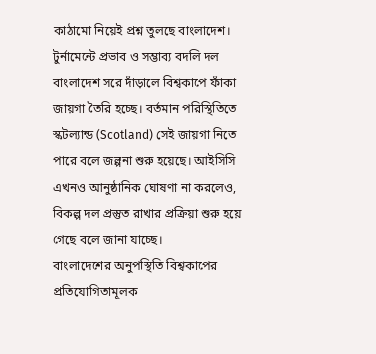কাঠামো নিয়েই প্রশ্ন তুলছে বাংলাদেশ।
টুর্নামেন্টে প্রভাব ও সম্ভাব্য বদলি দল
বাংলাদেশ সরে দাঁড়ালে বিশ্বকাপে ফাঁকা জায়গা তৈরি হচ্ছে। বর্তমান পরিস্থিতিতে স্কটল্যান্ড (Scotland) সেই জায়গা নিতে পারে বলে জল্পনা শুরু হয়েছে। আইসিসি এখনও আনুষ্ঠানিক ঘোষণা না করলেও, বিকল্প দল প্রস্তুত রাখার প্রক্রিয়া শুরু হয়ে গেছে বলে জানা যাচ্ছে।
বাংলাদেশের অনুপস্থিতি বিশ্বকাপের প্রতিযোগিতামূলক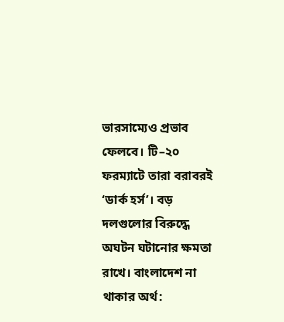ভারসাম্যেও প্রভাব ফেলবে। টি–২০ ফরম্যাটে তারা বরাবরই ‘ডার্ক হর্স’। বড় দলগুলোর বিরুদ্ধে অঘটন ঘটানোর ক্ষমতা রাখে। বাংলাদেশ না থাকার অর্থ: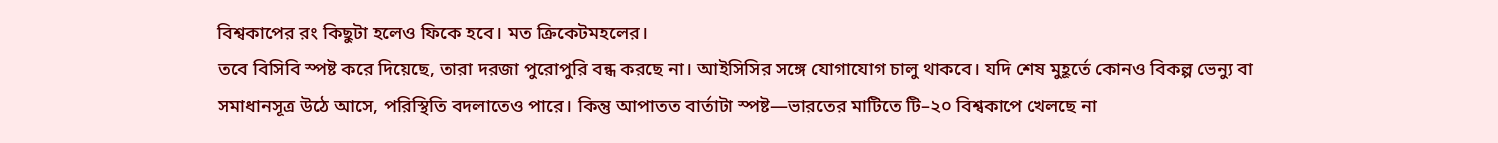বিশ্বকাপের রং কিছুটা হলেও ফিকে হবে। মত ক্রিকেটমহলের।
তবে বিসিবি স্পষ্ট করে দিয়েছে, তারা দরজা পুরোপুরি বন্ধ করছে না। আইসিসির সঙ্গে যোগাযোগ চালু থাকবে। যদি শেষ মুহূর্তে কোনও বিকল্প ভেন্যু বা সমাধানসূত্র উঠে আসে, পরিস্থিতি বদলাতেও পারে। কিন্তু আপাতত বার্তাটা স্পষ্ট—ভারতের মাটিতে টি–২০ বিশ্বকাপে খেলছে না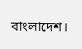বাংলাদেশ।